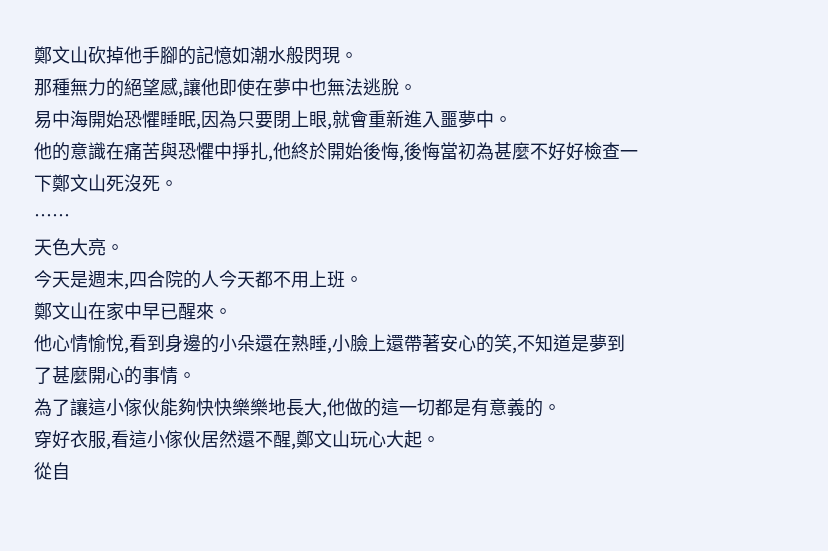鄭文山砍掉他手腳的記憶如潮水般閃現。
那種無力的絕望感,讓他即使在夢中也無法逃脫。
易中海開始恐懼睡眠,因為只要閉上眼,就會重新進入噩夢中。
他的意識在痛苦與恐懼中掙扎,他終於開始後悔,後悔當初為甚麼不好好檢查一下鄭文山死沒死。
……
天色大亮。
今天是週末,四合院的人今天都不用上班。
鄭文山在家中早已醒來。
他心情愉悅,看到身邊的小朵還在熟睡,小臉上還帶著安心的笑,不知道是夢到了甚麼開心的事情。
為了讓這小傢伙能夠快快樂樂地長大,他做的這一切都是有意義的。
穿好衣服,看這小傢伙居然還不醒,鄭文山玩心大起。
從自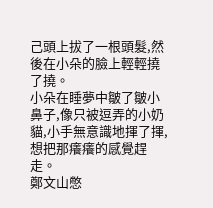己頭上拔了一根頭髮,然後在小朵的臉上輕輕撓了撓。
小朵在睡夢中皺了皺小鼻子,像只被逗弄的小奶貓,小手無意識地揮了揮,想把那癢癢的感覺趕走。
鄭文山憋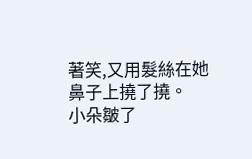著笑,又用髮絲在她鼻子上撓了撓。
小朵皺了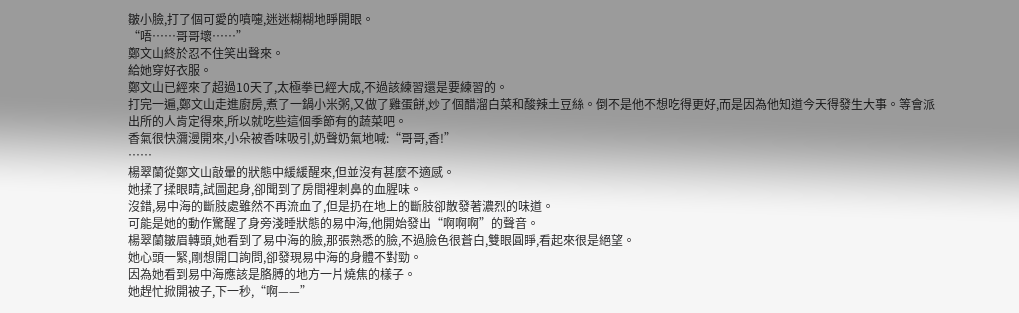皺小臉,打了個可愛的噴嚏,迷迷糊糊地睜開眼。
“唔……哥哥壞……”
鄭文山終於忍不住笑出聲來。
給她穿好衣服。
鄭文山已經來了超過10天了,太極拳已經大成,不過該練習還是要練習的。
打完一遍,鄭文山走進廚房,煮了一鍋小米粥,又做了雞蛋餅,炒了個醋溜白菜和酸辣土豆絲。倒不是他不想吃得更好,而是因為他知道今天得發生大事。等會派出所的人肯定得來,所以就吃些這個季節有的蔬菜吧。
香氣很快瀰漫開來,小朵被香味吸引,奶聲奶氣地喊:“哥哥,香!”
……
楊翠蘭從鄭文山敲暈的狀態中緩緩醒來,但並沒有甚麼不適感。
她揉了揉眼睛,試圖起身,卻聞到了房間裡刺鼻的血腥味。
沒錯,易中海的斷肢處雖然不再流血了,但是扔在地上的斷肢卻散發著濃烈的味道。
可能是她的動作驚醒了身旁淺睡狀態的易中海,他開始發出“啊啊啊”的聲音。
楊翠蘭皺眉轉頭,她看到了易中海的臉,那張熟悉的臉,不過臉色很蒼白,雙眼圓睜,看起來很是絕望。
她心頭一緊,剛想開口詢問,卻發現易中海的身體不對勁。
因為她看到易中海應該是胳膊的地方一片燒焦的樣子。
她趕忙掀開被子,下一秒,“啊——”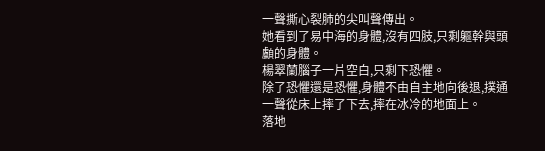一聲撕心裂肺的尖叫聲傳出。
她看到了易中海的身體,沒有四肢,只剩軀幹與頭顱的身體。
楊翠蘭腦子一片空白,只剩下恐懼。
除了恐懼還是恐懼,身體不由自主地向後退,撲通一聲從床上摔了下去,摔在冰冷的地面上。
落地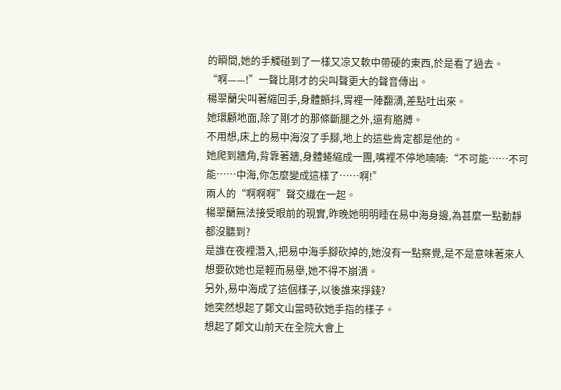的瞬間,她的手觸碰到了一樣又凉又軟中帶硬的東西,於是看了過去。
“啊——!”一聲比剛才的尖叫聲更大的聲音傳出。
楊翠蘭尖叫著縮回手,身體顫抖,胃裡一陣翻湧,差點吐出來。
她環顧地面,除了剛才的那條斷腿之外,還有胳膊。
不用想,床上的易中海沒了手腳,地上的這些肯定都是他的。
她爬到牆角,背靠著牆,身體蜷縮成一團,嘴裡不停地喃喃:“不可能……不可能……中海,你怎麼變成這樣了……啊!”
兩人的“啊啊啊”聲交織在一起。
楊翠蘭無法接受眼前的現實,昨晚她明明睡在易中海身邊,為甚麼一點動靜都沒聽到?
是誰在夜裡潛入,把易中海手腳砍掉的,她沒有一點察覺,是不是意味著來人想要砍她也是輕而易舉,她不得不崩潰。
另外,易中海成了這個樣子,以後誰來掙錢?
她突然想起了鄭文山當時砍她手指的樣子。
想起了鄭文山前天在全院大會上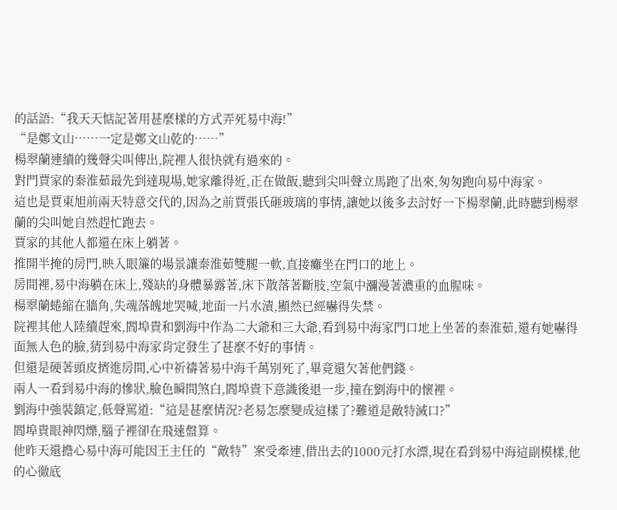的話語:“我天天惦記著用甚麼樣的方式弄死易中海!”
“是鄭文山……一定是鄭文山乾的……”
楊翠蘭連續的幾聲尖叫傳出,院裡人很快就有過來的。
對門賈家的秦淮茹最先到達現場,她家離得近,正在做飯,聽到尖叫聲立馬跑了出來,匆匆跑向易中海家。
這也是賈東旭前兩天特意交代的,因為之前賈張氏砸玻璃的事情,讓她以後多去討好一下楊翠蘭,此時聽到楊翠蘭的尖叫她自然趕忙跑去。
賈家的其他人都還在床上躺著。
推開半掩的房門,映入眼簾的場景讓秦淮茹雙腿一軟,直接癱坐在門口的地上。
房間裡,易中海躺在床上,殘缺的身體暴露著,床下散落著斷肢,空氣中瀰漫著濃重的血腥味。
楊翠蘭蜷縮在牆角,失魂落魄地哭喊,地面一片水漬,顯然已經嚇得失禁。
院裡其他人陸續趕來,閻埠貴和劉海中作為二大爺和三大爺,看到易中海家門口地上坐著的秦淮茹,還有她嚇得面無人色的臉,猜到易中海家肯定發生了甚麼不好的事情。
但還是硬著頭皮擠進房間,心中祈禱著易中海千萬別死了,畢竟還欠著他們錢。
兩人一看到易中海的慘狀,臉色瞬間煞白,閻埠貴下意識後退一步,撞在劉海中的懷裡。
劉海中強裝鎮定,低聲罵道:“這是甚麼情況?老易怎麼變成這樣了?難道是敵特滅口?”
閻埠貴眼神閃爍,腦子裡卻在飛速盤算。
他昨天還擔心易中海可能因王主任的“敵特”案受牽連,借出去的1000元打水漂,現在看到易中海這副模樣,他的心徹底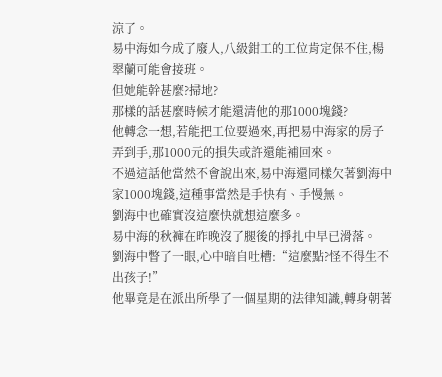涼了。
易中海如今成了廢人,八級鉗工的工位肯定保不住,楊翠蘭可能會接班。
但她能幹甚麼?掃地?
那樣的話甚麼時候才能還清他的那1000塊錢?
他轉念一想,若能把工位要過來,再把易中海家的房子弄到手,那1000元的損失或許還能補回來。
不過這話他當然不會說出來,易中海還同樣欠著劉海中家1000塊錢,這種事當然是手快有、手慢無。
劉海中也確實沒這麼快就想這麼多。
易中海的秋褲在昨晚沒了腿後的掙扎中早已滑落。
劉海中瞥了一眼,心中暗自吐槽:“這麼點?怪不得生不出孩子!”
他畢竟是在派出所學了一個星期的法律知識,轉身朝著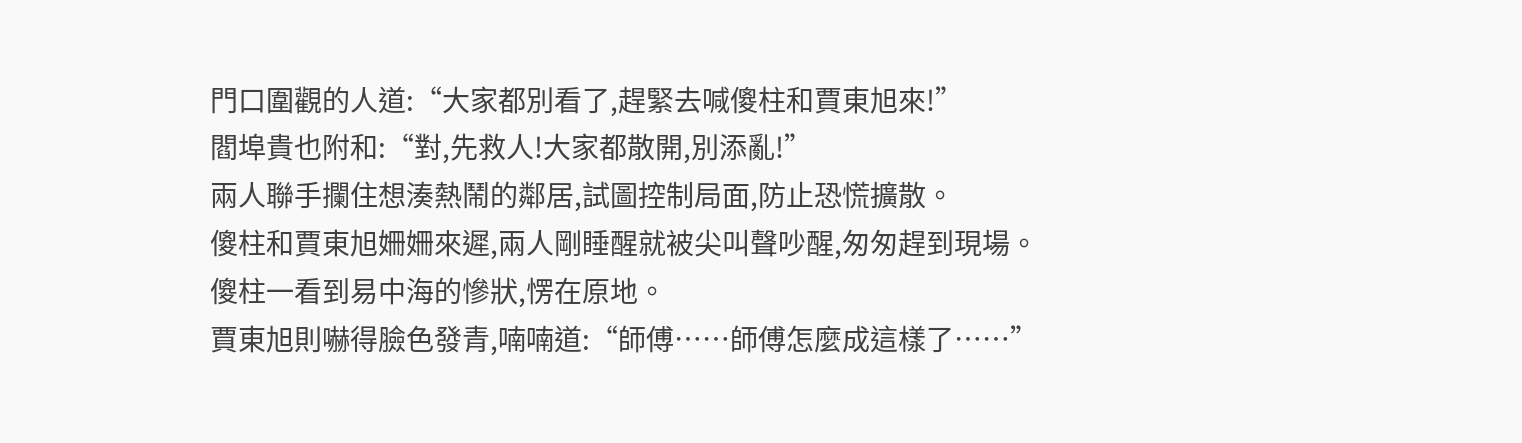門口圍觀的人道:“大家都別看了,趕緊去喊傻柱和賈東旭來!”
閻埠貴也附和:“對,先救人!大家都散開,別添亂!”
兩人聯手攔住想湊熱鬧的鄰居,試圖控制局面,防止恐慌擴散。
傻柱和賈東旭姍姍來遲,兩人剛睡醒就被尖叫聲吵醒,匆匆趕到現場。
傻柱一看到易中海的慘狀,愣在原地。
賈東旭則嚇得臉色發青,喃喃道:“師傅……師傅怎麼成這樣了……”